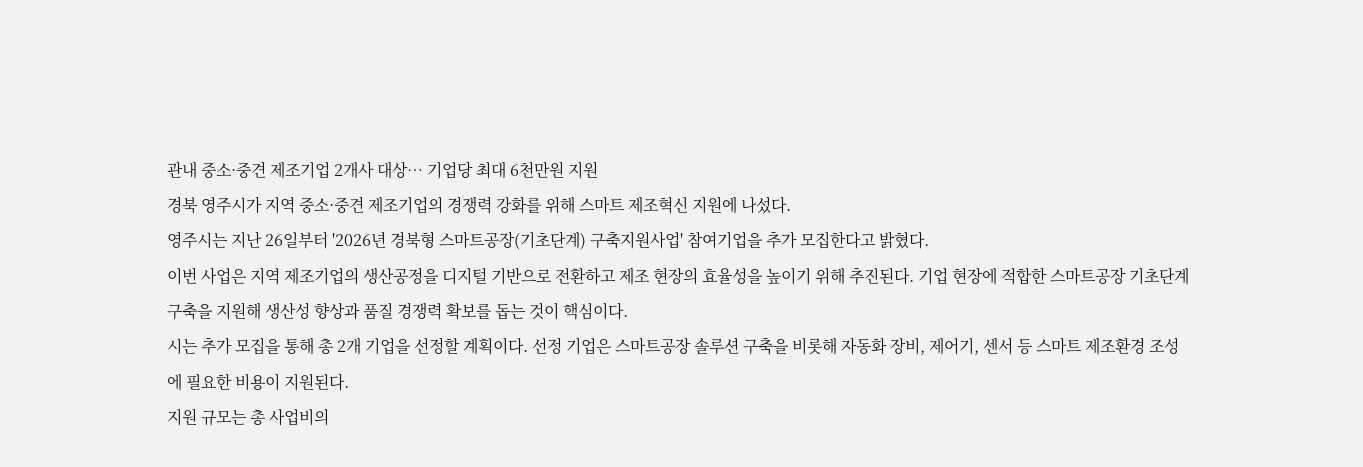관내 중소·중견 제조기업 2개사 대상… 기업당 최대 6천만원 지원
경북 영주시가 지역 중소·중견 제조기업의 경쟁력 강화를 위해 스마트 제조혁신 지원에 나섰다.
영주시는 지난 26일부터 '2026년 경북형 스마트공장(기초단계) 구축지원사업' 참여기업을 추가 모집한다고 밝혔다.
이번 사업은 지역 제조기업의 생산공정을 디지털 기반으로 전환하고 제조 현장의 효율성을 높이기 위해 추진된다. 기업 현장에 적합한 스마트공장 기초단계 구축을 지원해 생산성 향상과 품질 경쟁력 확보를 돕는 것이 핵심이다.
시는 추가 모집을 통해 총 2개 기업을 선정할 계획이다. 선정 기업은 스마트공장 솔루션 구축을 비롯해 자동화 장비, 제어기, 센서 등 스마트 제조환경 조성에 필요한 비용이 지원된다.
지원 규모는 총 사업비의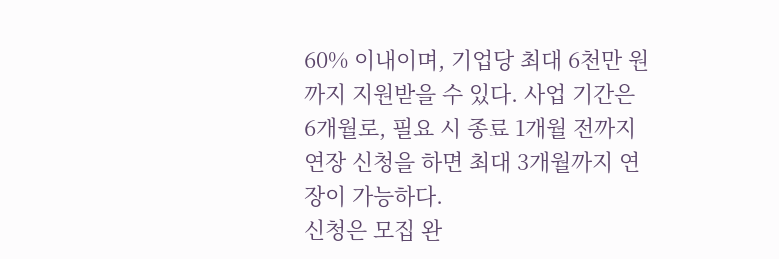60% 이내이며, 기업당 최대 6천만 원까지 지원받을 수 있다. 사업 기간은 6개월로, 필요 시 종료 1개월 전까지 연장 신청을 하면 최대 3개월까지 연장이 가능하다.
신청은 모집 완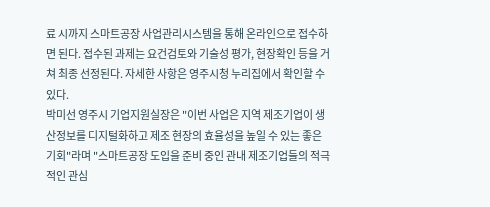료 시까지 스마트공장 사업관리시스템을 통해 온라인으로 접수하면 된다. 접수된 과제는 요건검토와 기술성 평가, 현장확인 등을 거쳐 최종 선정된다. 자세한 사항은 영주시청 누리집에서 확인할 수 있다.
박미선 영주시 기업지원실장은 "이번 사업은 지역 제조기업이 생산정보를 디지털화하고 제조 현장의 효율성을 높일 수 있는 좋은 기회"라며 "스마트공장 도입을 준비 중인 관내 제조기업들의 적극적인 관심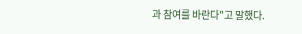과 참여를 바란다"고 말했다.